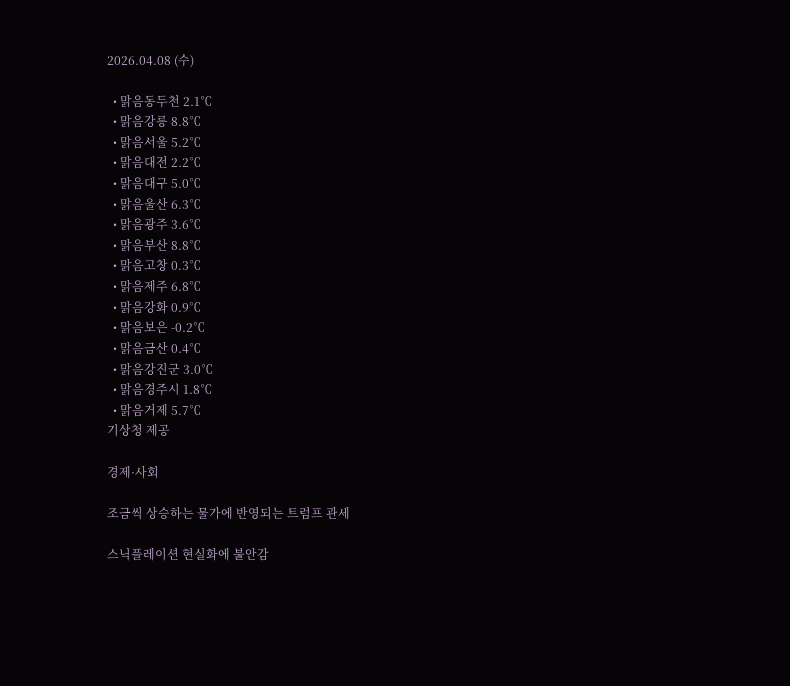2026.04.08 (수)

  • 맑음동두천 2.1℃
  • 맑음강릉 8.8℃
  • 맑음서울 5.2℃
  • 맑음대전 2.2℃
  • 맑음대구 5.0℃
  • 맑음울산 6.3℃
  • 맑음광주 3.6℃
  • 맑음부산 8.8℃
  • 맑음고창 0.3℃
  • 맑음제주 6.8℃
  • 맑음강화 0.9℃
  • 맑음보은 -0.2℃
  • 맑음금산 0.4℃
  • 맑음강진군 3.0℃
  • 맑음경주시 1.8℃
  • 맑음거제 5.7℃
기상청 제공

경제·사회

조금씩 상승하는 물가에 반영되는 트럼프 관세

스닉플레이션 현실화에 불안감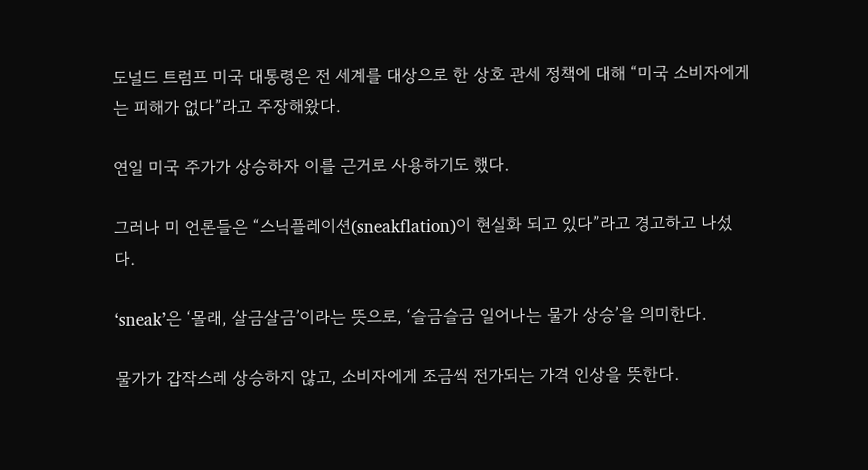도널드 트럼프 미국 대통령은 전 세계를 대상으로 한 상호 관세 정책에 대해 “미국 소비자에게는 피해가 없다”라고 주장해왔다.

연일 미국 주가가 상승하자 이를 근거로 사용하기도 했다.

그러나 미 언론들은 “스닉플레이션(sneakflation)이 현실화 되고 있다”라고 경고하고 나섰다.

‘sneak’은 ‘몰래, 살금살금’이라는 뜻으로, ‘슬금슬금 일어나는 물가 상승’을 의미한다.

물가가 갑작스레 상승하지 않고, 소비자에게 조금씩 전가되는 가격 인상을 뜻한다.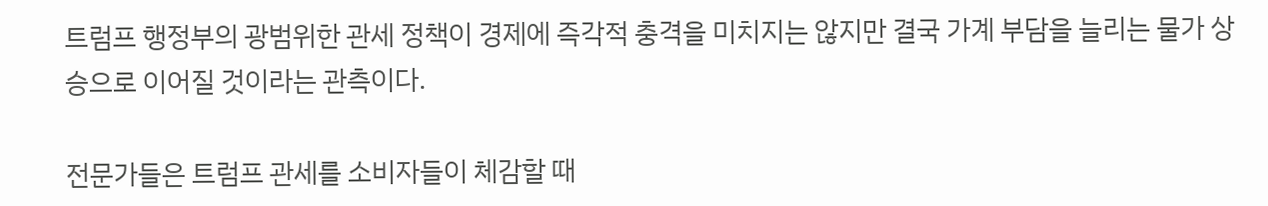트럼프 행정부의 광범위한 관세 정책이 경제에 즉각적 충격을 미치지는 않지만 결국 가계 부담을 늘리는 물가 상승으로 이어질 것이라는 관측이다.

전문가들은 트럼프 관세를 소비자들이 체감할 때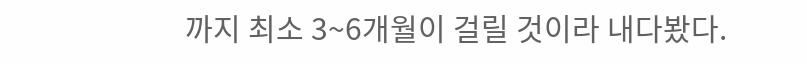까지 최소 3~6개월이 걸릴 것이라 내다봤다.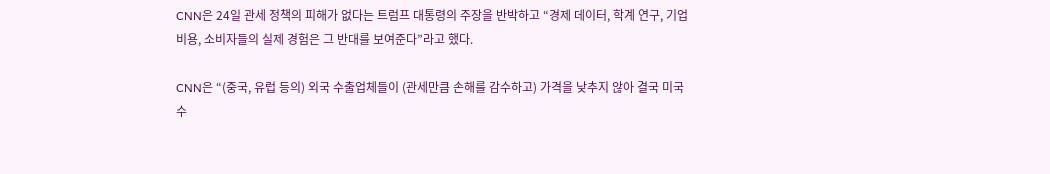CNN은 24일 관세 정책의 피해가 없다는 트럼프 대통령의 주장을 반박하고 “경제 데이터, 학계 연구, 기업 비용, 소비자들의 실제 경험은 그 반대를 보여준다”라고 했다.

CNN은 “(중국, 유럽 등의) 외국 수출업체들이 (관세만큼 손해를 감수하고) 가격을 낮추지 않아 결국 미국 수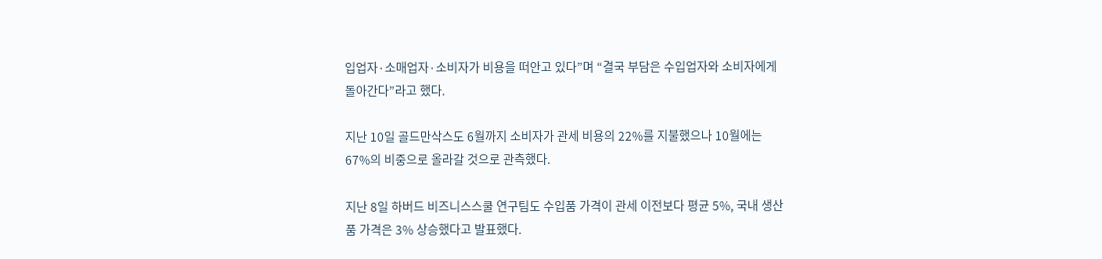입업자·소매업자·소비자가 비용을 떠안고 있다”며 “결국 부담은 수입업자와 소비자에게 돌아간다”라고 했다.

지난 10일 골드만삭스도 6월까지 소비자가 관세 비용의 22%를 지불했으나 10월에는 67%의 비중으로 올라갈 것으로 관측했다.

지난 8일 하버드 비즈니스스쿨 연구팀도 수입품 가격이 관세 이전보다 평균 5%, 국내 생산품 가격은 3% 상승했다고 발표했다.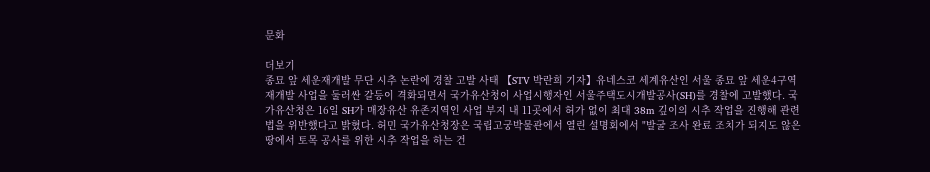문화

더보기
종묘 앞 세운재개발 무단 시추 논란에 경찰 고발 사태 【STV 박란희 기자】유네스코 세계유산인 서울 종묘 앞 세운4구역 재개발 사업을 둘러싼 갈등이 격화되면서 국가유산청이 사업시행자인 서울주택도시개발공사(SH)를 경찰에 고발했다. 국가유산청은 16일 SH가 매장유산 유존지역인 사업 부지 내 11곳에서 허가 없이 최대 38m 깊이의 시추 작업을 진행해 관련 법을 위반했다고 밝혔다. 허민 국가유산청장은 국립고궁박물관에서 열린 설명회에서 "발굴 조사 완료 조치가 되지도 않은 땅에서 토목 공사를 위한 시추 작업을 하는 건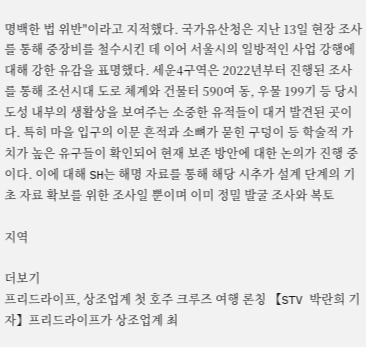명백한 법 위반"이라고 지적했다. 국가유산청은 지난 13일 현장 조사를 통해 중장비를 철수시킨 데 이어 서울시의 일방적인 사업 강행에 대해 강한 유감을 표명했다. 세운4구역은 2022년부터 진행된 조사를 통해 조선시대 도로 체계와 건물터 590여 동, 우물 199기 등 당시 도성 내부의 생활상을 보여주는 소중한 유적들이 대거 발견된 곳이다. 특히 마을 입구의 이문 흔적과 소뼈가 묻힌 구덩이 등 학술적 가치가 높은 유구들이 확인되어 현재 보존 방안에 대한 논의가 진행 중이다. 이에 대해 SH는 해명 자료를 통해 해당 시추가 설계 단계의 기초 자료 확보를 위한 조사일 뿐이며 이미 정밀 발굴 조사와 복토

지역

더보기
프리드라이프, 상조업계 첫 호주 크루즈 여행 론칭 【STV 박란희 기자】프리드라이프가 상조업계 최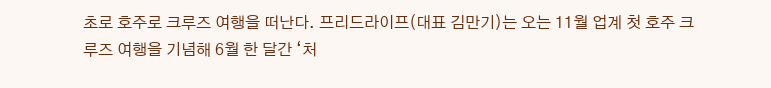초로 호주로 크루즈 여행을 떠난다. 프리드라이프(대표 김만기)는 오는 11월 업계 첫 호주 크루즈 여행을 기념해 6월 한 달간 ‘처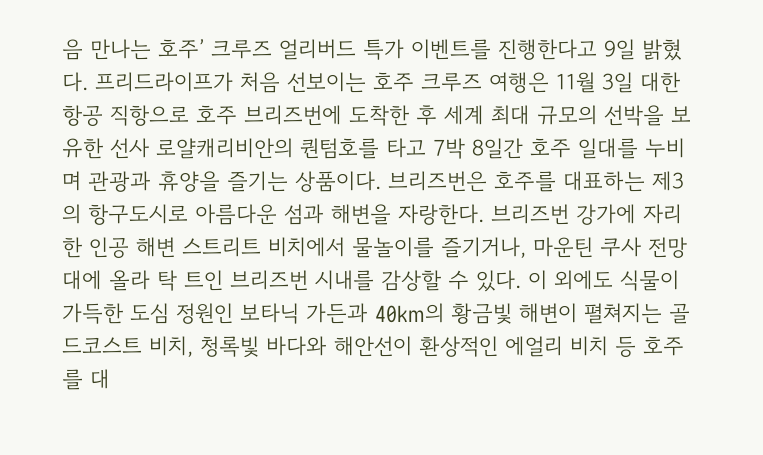음 만나는 호주’ 크루즈 얼리버드 특가 이벤트를 진행한다고 9일 밝혔다. 프리드라이프가 처음 선보이는 호주 크루즈 여행은 11월 3일 대한항공 직항으로 호주 브리즈번에 도착한 후 세계 최대 규모의 선박을 보유한 선사 로얄캐리비안의 퀀텀호를 타고 7박 8일간 호주 일대를 누비며 관광과 휴양을 즐기는 상품이다. 브리즈번은 호주를 대표하는 제3의 항구도시로 아름다운 섬과 해변을 자랑한다. 브리즈번 강가에 자리한 인공 해변 스트리트 비치에서 물놀이를 즐기거나, 마운틴 쿠사 전망대에 올라 탁 트인 브리즈번 시내를 감상할 수 있다. 이 외에도 식물이 가득한 도심 정원인 보타닉 가든과 40km의 황금빛 해변이 펼쳐지는 골드코스트 비치, 청록빛 바다와 해안선이 환상적인 에얼리 비치 등 호주를 대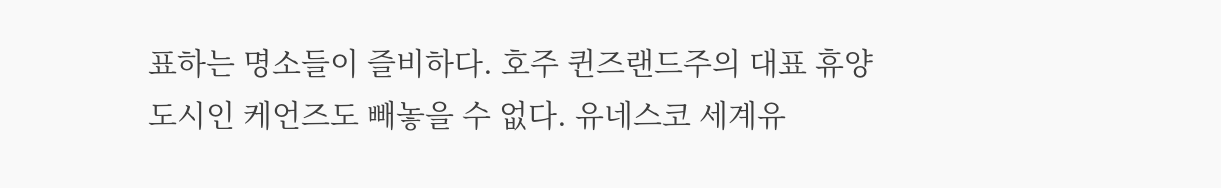표하는 명소들이 즐비하다. 호주 퀸즈랜드주의 대표 휴양도시인 케언즈도 빼놓을 수 없다. 유네스코 세계유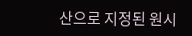산으로 지정된 원시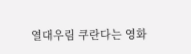열대우림 쿠란다는 영화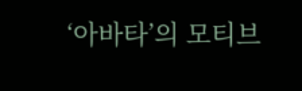‘아바타’의 모티브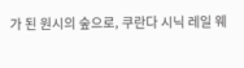가 된 원시의 숲으로, 쿠란다 시닉 레일 웨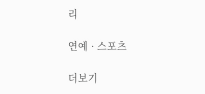리

연예 · 스포츠

더보기